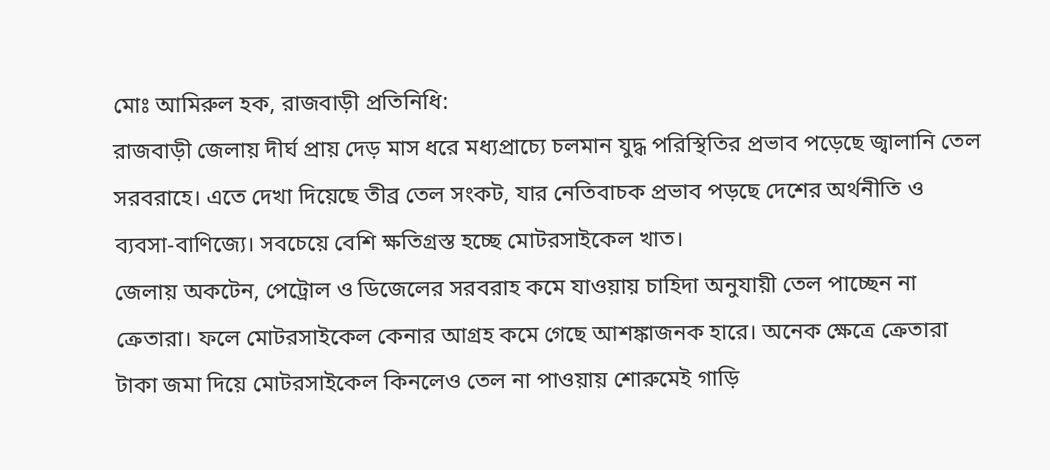মোঃ আমিরুল হক, রাজবাড়ী প্রতিনিধি:
রাজবাড়ী জেলায় দীর্ঘ প্রায় দেড় মাস ধরে মধ্যপ্রাচ্যে চলমান যুদ্ধ পরিস্থিতির প্রভাব পড়েছে জ্বালানি তেল সরবরাহে। এতে দেখা দিয়েছে তীব্র তেল সংকট, যার নেতিবাচক প্রভাব পড়ছে দেশের অর্থনীতি ও ব্যবসা-বাণিজ্যে। সবচেয়ে বেশি ক্ষতিগ্রস্ত হচ্ছে মোটরসাইকেল খাত।
জেলায় অকটেন, পেট্রোল ও ডিজেলের সরবরাহ কমে যাওয়ায় চাহিদা অনুযায়ী তেল পাচ্ছেন না ক্রেতারা। ফলে মোটরসাইকেল কেনার আগ্রহ কমে গেছে আশঙ্কাজনক হারে। অনেক ক্ষেত্রে ক্রেতারা টাকা জমা দিয়ে মোটরসাইকেল কিনলেও তেল না পাওয়ায় শোরুমেই গাড়ি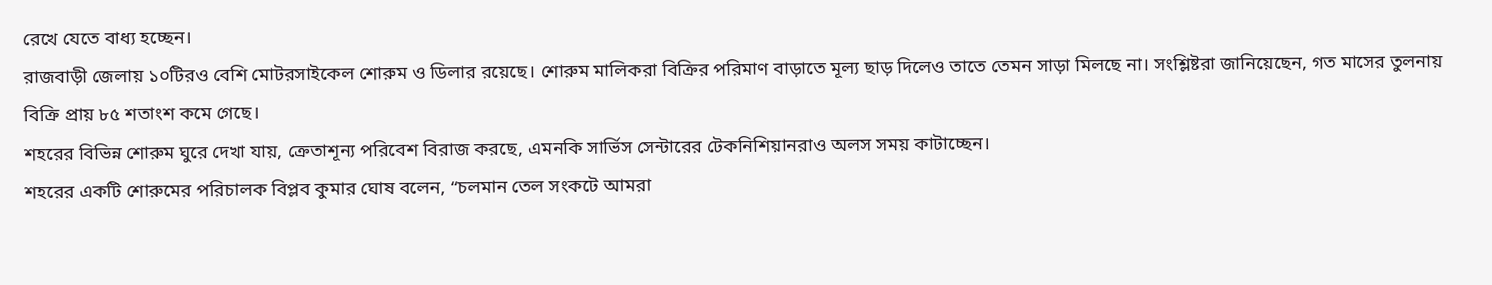রেখে যেতে বাধ্য হচ্ছেন।
রাজবাড়ী জেলায় ১০টিরও বেশি মোটরসাইকেল শোরুম ও ডিলার রয়েছে। শোরুম মালিকরা বিক্রির পরিমাণ বাড়াতে মূল্য ছাড় দিলেও তাতে তেমন সাড়া মিলছে না। সংশ্লিষ্টরা জানিয়েছেন, গত মাসের তুলনায় বিক্রি প্রায় ৮৫ শতাংশ কমে গেছে।
শহরের বিভিন্ন শোরুম ঘুরে দেখা যায়, ক্রেতাশূন্য পরিবেশ বিরাজ করছে, এমনকি সার্ভিস সেন্টারের টেকনিশিয়ানরাও অলস সময় কাটাচ্ছেন।
শহরের একটি শোরুমের পরিচালক বিপ্লব কুমার ঘোষ বলেন, “চলমান তেল সংকটে আমরা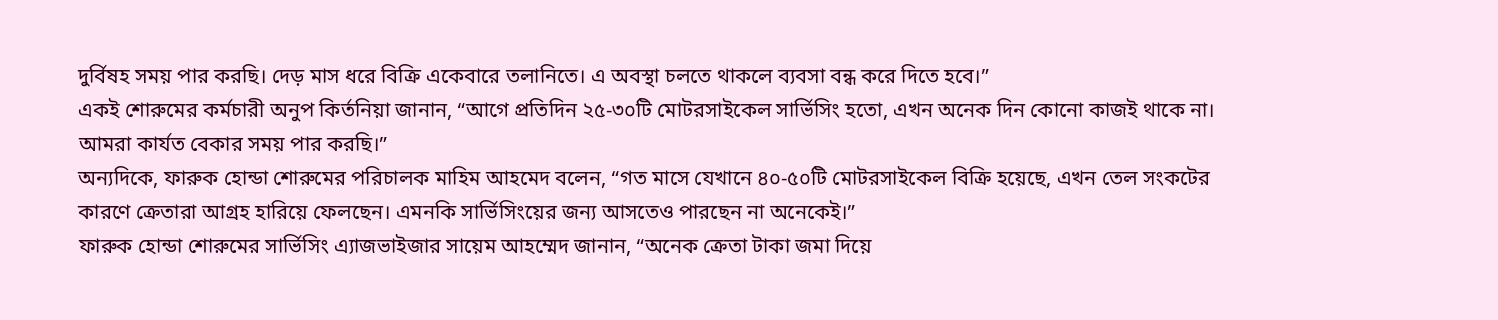দুর্বিষহ সময় পার করছি। দেড় মাস ধরে বিক্রি একেবারে তলানিতে। এ অবস্থা চলতে থাকলে ব্যবসা বন্ধ করে দিতে হবে।”
একই শোরুমের কর্মচারী অনুপ কির্তনিয়া জানান, “আগে প্রতিদিন ২৫-৩০টি মোটরসাইকেল সার্ভিসিং হতো, এখন অনেক দিন কোনো কাজই থাকে না। আমরা কার্যত বেকার সময় পার করছি।”
অন্যদিকে, ফারুক হোন্ডা শোরুমের পরিচালক মাহিম আহমেদ বলেন, “গত মাসে যেখানে ৪০-৫০টি মোটরসাইকেল বিক্রি হয়েছে, এখন তেল সংকটের কারণে ক্রেতারা আগ্রহ হারিয়ে ফেলছেন। এমনকি সার্ভিসিংয়ের জন্য আসতেও পারছেন না অনেকেই।”
ফারুক হোন্ডা শোরুমের সার্ভিসিং এ্যাজভাইজার সায়েম আহম্মেদ জানান, “অনেক ক্রেতা টাকা জমা দিয়ে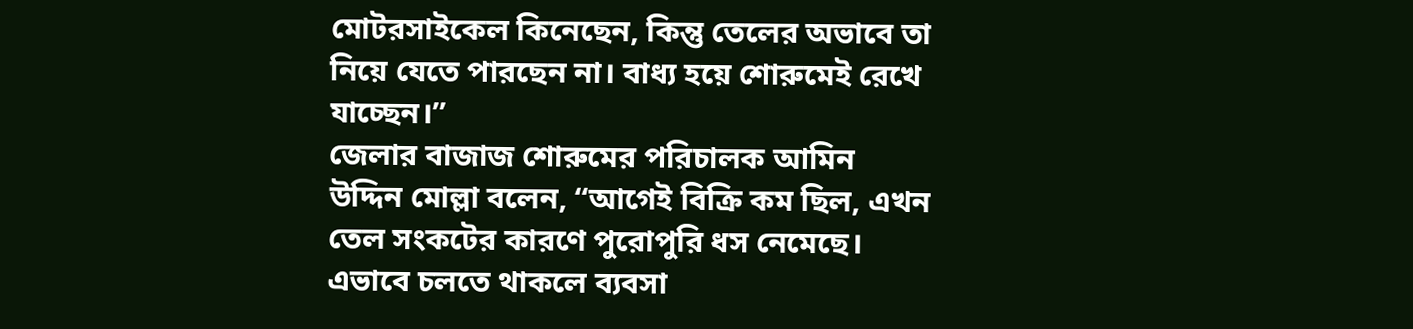মোটরসাইকেল কিনেছেন, কিন্তু তেলের অভাবে তা নিয়ে যেতে পারছেন না। বাধ্য হয়ে শোরুমেই রেখে যাচ্ছেন।”
জেলার বাজাজ শোরুমের পরিচালক আমিন উদ্দিন মোল্লা বলেন, “আগেই বিক্রি কম ছিল, এখন তেল সংকটের কারণে পুরোপুরি ধস নেমেছে। এভাবে চলতে থাকলে ব্যবসা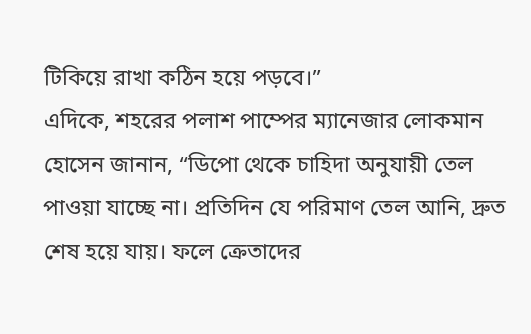টিকিয়ে রাখা কঠিন হয়ে পড়বে।”
এদিকে, শহরের পলাশ পাম্পের ম্যানেজার লোকমান হোসেন জানান, “ডিপো থেকে চাহিদা অনুযায়ী তেল পাওয়া যাচ্ছে না। প্রতিদিন যে পরিমাণ তেল আনি, দ্রুত শেষ হয়ে যায়। ফলে ক্রেতাদের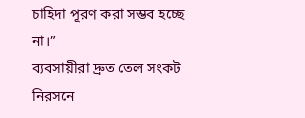চাহিদা পূরণ করা সম্ভব হচ্ছে না।”
ব্যবসায়ীরা দ্রুত তেল সংকট নিরসনে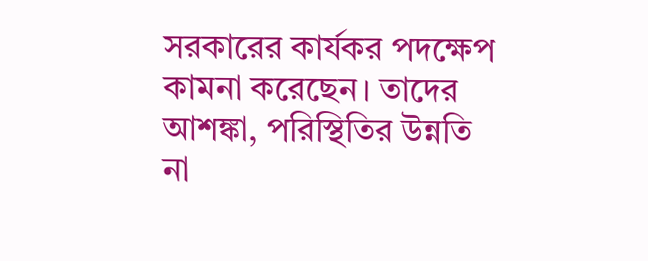সরকারের কার্যকর পদক্ষেপ কামনা করেছেন। তাদের আশঙ্কা, পরিস্থিতির উন্নতি না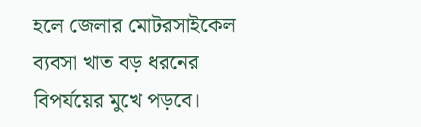হলে জেলার মোটরসাইকেল ব্যবসা খাত বড় ধরনের বিপর্যয়ের মুখে পড়বে।